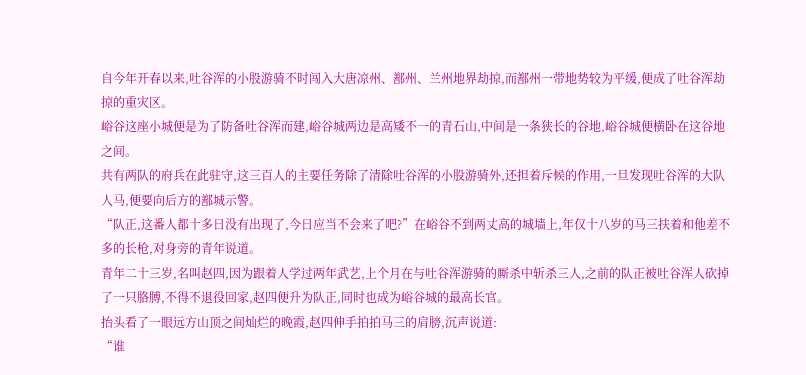自今年开春以来,吐谷浑的小股游骑不时闯入大唐凉州、鄯州、兰州地界劫掠,而鄯州一带地势较为平缓,便成了吐谷浑劫掠的重灾区。
峪谷这座小城便是为了防备吐谷浑而建,峪谷城两边是高矮不一的青石山,中间是一条狭长的谷地,峪谷城便横卧在这谷地之间。
共有两队的府兵在此驻守,这三百人的主要任务除了清除吐谷浑的小股游骑外,还担着斥候的作用,一旦发现吐谷浑的大队人马,便要向后方的鄯城示警。
“队正,这番人都十多日没有出现了,今日应当不会来了吧?”在峪谷不到两丈高的城墙上,年仅十八岁的马三扶着和他差不多的长枪,对身旁的青年说道。
青年二十三岁,名叫赵四,因为跟着人学过两年武艺,上个月在与吐谷浑游骑的厮杀中斩杀三人,之前的队正被吐谷浑人砍掉了一只胳膊,不得不退役回家,赵四便升为队正,同时也成为峪谷城的最高长官。
抬头看了一眼远方山顶之间灿烂的晚霞,赵四伸手拍拍马三的肩膀,沉声说道:
“谁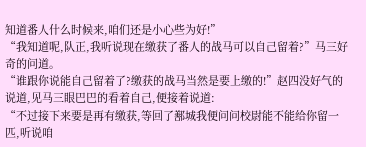知道番人什么时候来,咱们还是小心些为好!”
“我知道呢,队正,我听说现在缴获了番人的战马可以自己留着?”马三好奇的问道。
“谁跟你说能自己留着了?缴获的战马当然是要上缴的!”赵四没好气的说道,见马三眼巴巴的看着自己,便接着说道:
“不过接下来要是再有缴获,等回了鄯城我便问问校尉能不能给你留一匹,听说咱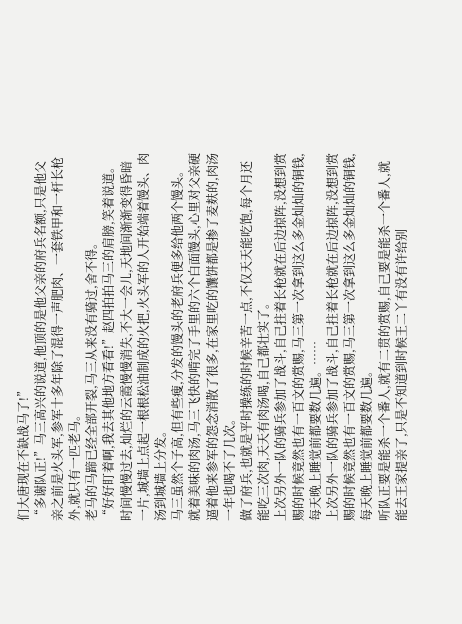们大唐现在不缺战马了!”
“多谢队正!”马三高兴的说道,他顶的是他父亲的府兵名额,只是他父亲之前是火头军,参军十多年除了混得一声肥肉、一套铁甲和一杆长枪外,就只有一匹老马。
老马的马蹄已经全部开裂,马三从来没有骑过,舍不得。
“好好盯着啊,我去其他地方看看!”赵四拍拍马三的肩膀,笑着说道。
时间慢慢过去,灿烂的云霞慢慢消失,不大一会儿,天地间渐渐变得昏暗一片,城墙上点起一根根松油制成的火把,火头军的人开始端着馒头、肉汤到城墙上分发。
马三虽然个子高,但有些瘦,分发的馒头的老府兵便多给他两个馒头。
就着美味的肉汤,马三飞快的啃完了手里的六个白面馒头,心里对父亲硬逼着他来参军的怨念消散了很多,在家里吃的馕饼都是掺了麦麸的,肉汤一年也喝不了几次。
做了府兵,也就是平时操练的时候辛苦一点,不仅天天能吃饱,每个月还能吃三次肉,天天有肉汤喝,自己都壮实了。
上次另外一队的骑兵参加了战斗,自己拄着长枪就在后边掠阵,没想到赏赐的时候竟然也有一百文的赏赐,马三第一次拿到这么多金灿灿的铜钱,每天晚上睡觉前都要数几遍。……
上次另外一队的骑兵参加了战斗,自己拄着长枪就在后边掠阵,没想到赏赐的时候竟然也有一百文的赏赐,马三第一次拿到这么多金灿灿的铜钱,每天晚上睡觉前都要数几遍。
听队正要是能杀一个番人,就有二贯的赏赐,自己要是能杀一个番人,就能去王家提亲了,只是不知道到时候王二丫有没有许给别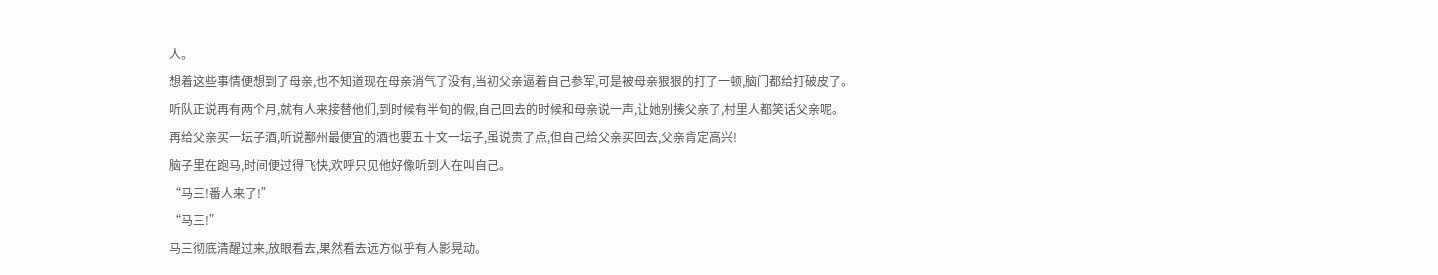人。
想着这些事情便想到了母亲,也不知道现在母亲消气了没有,当初父亲逼着自己参军,可是被母亲狠狠的打了一顿,脑门都给打破皮了。
听队正说再有两个月,就有人来接替他们,到时候有半旬的假,自己回去的时候和母亲说一声,让她别揍父亲了,村里人都笑话父亲呢。
再给父亲买一坛子酒,听说鄯州最便宜的酒也要五十文一坛子,虽说贵了点,但自己给父亲买回去,父亲肯定高兴!
脑子里在跑马,时间便过得飞快,欢呼只见他好像听到人在叫自己。
“马三!番人来了!”
“马三!”
马三彻底清醒过来,放眼看去,果然看去远方似乎有人影晃动。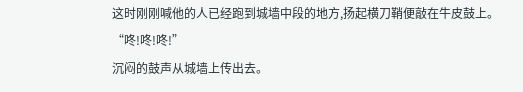这时刚刚喊他的人已经跑到城墙中段的地方,扬起横刀鞘便敲在牛皮鼓上。
“咚!咚!咚!”
沉闷的鼓声从城墙上传出去。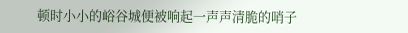顿时小小的峪谷城便被响起一声声清脆的哨子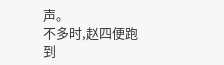声。
不多时,赵四便跑到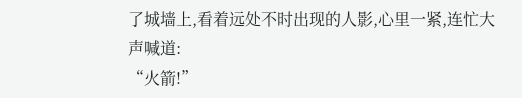了城墙上,看着远处不时出现的人影,心里一紧,连忙大声喊道:
“火箭!”